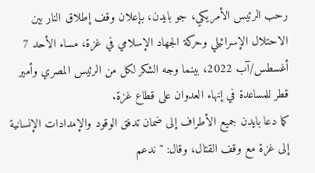رحب الرئيس الأمريكي، جو بايدن، بإعلان وقف إطلاق النار بين الاحتلال الإسرائيلي وحركة الجهاد الإسلامي في غزة، مساء الأحد 7 أغسطس/آب 2022، بينما وجه الشكر لكل من الرئيس المصري وأمير قطر للمساعدة في إنهاء العدوان على قطاع غزة.
كما دعا بايدن جميع الأطراف إلى ضمان تدفق الوقود والإمدادات الإنسانية إلى غزة مع وقف القتال، وقال: "ندعم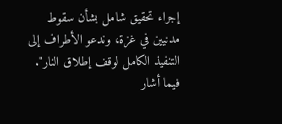إجراء تحقيق شامل بشأن سقوط مدنيين في غزة، وندعو الأطراف إلى التنفيذ الكامل لوقف إطلاق النار".
فيما أشار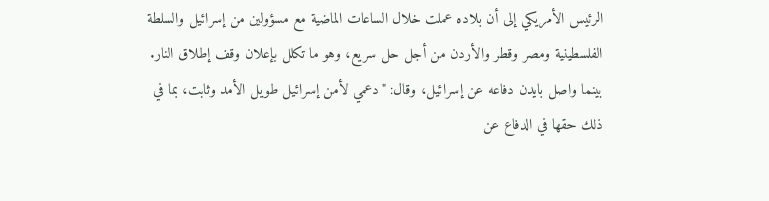الرئيس الأمريكي إلى أن بلاده عملت خلال الساعات الماضية مع مسؤولين من إسرائيل والسلطة الفلسطينية ومصر وقطر والأردن من أجل حل سريع، وهو ما تكلل بإعلان وقف إطلاق النار.
بينما واصل بايدن دفاعه عن إسرائيل، وقال: "دعمي لأمن إسرائيل طويل الأمد وثابت، بما في ذلك حقها في الدفاع عن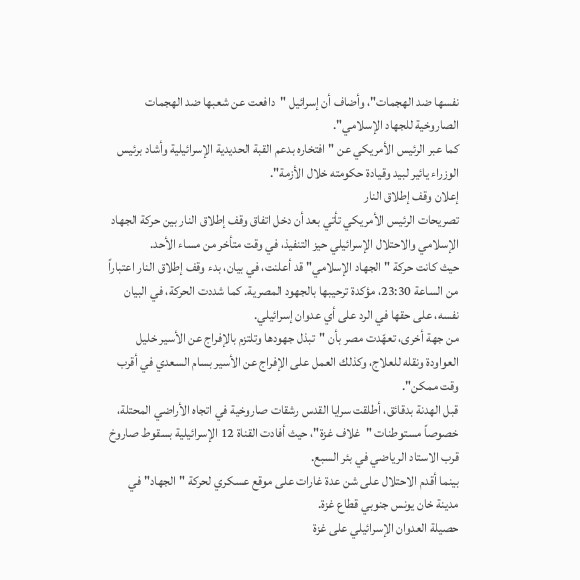نفسها ضد الهجمات"، وأضاف أن إسرائيل "دافعت عن شعبها ضد الهجمات الصاروخية للجهاد الإسلامي".
كما عبر الرئيس الأمريكي عن "افتخاره بدعم القبة الحديدية الإسرائيلية وأشاد برئيس الوزراء يائير لبيد وقيادة حكومته خلال الأزمة".
إعلان وقف إطلاق النار
تصريحات الرئيس الأمريكي تأتي بعد أن دخل اتفاق وقف إطلاق النار بين حركة الجهاد الإسلامي والاحتلال الإسرائيلي حيز التنفيذ، في وقت متأخر من مساء الأحد.
حيث كانت حركة "الجهاد الإسلامي" قد أعلنت، في بيان، بدء وقف إطلاق النار اعتباراً من الساعة 23:30، مؤكدة ترحيبها بالجهود المصرية. كما شددت الحركة، في البيان نفسه، على حقها في الرد على أي عدوان إسرائيلي.
من جهة أخرى، تعهّدت مصر بأن "تبذل جهودها وتلتزم بالإفراج عن الأسير خليل العواودة ونقله للعلاج، وكذلك العمل على الإفراج عن الأسير بسام السعدي في أقرب وقت ممكن".
قبل الهدنة بدقائق، أطلقت سرايا القدس رشقات صاروخية في اتجاه الأراضي المحتلة، خصوصاً مستوطنات "غلاف غزة"، حيث أفادت القناة 12 الإسرائيلية بسقوط صاروخ قرب الاستاد الرياضي في بئر السبع.
بينما أقدم الاحتلال على شن عدة غارات على موقع عسكري لحركة "الجهاد" في مدينة خان يونس جنوبي قطاع غزة.
حصيلة العدوان الإسرائيلي على غزة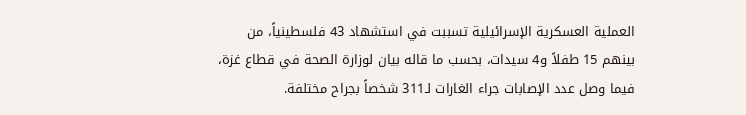العملية العسكرية الإسرائيلية تسببت في استشهاد 43 فلسطينياً، من بينهم 15 طفلاً و4 سيدات، بحسب ما قاله بيان لوزارة الصحة في قطاع غزة، فيما وصل عدد الإصابات جراء الغارات لـ311 شخصاً بجراح مختلفة.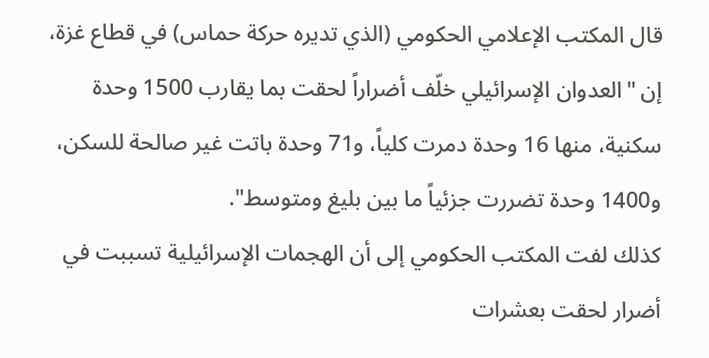قال المكتب الإعلامي الحكومي (الذي تديره حركة حماس) في قطاع غزة، إن "العدوان الإسرائيلي خلّف أضراراً لحقت بما يقارب 1500 وحدة سكنية، منها 16 وحدة دمرت كلياً، و71 وحدة باتت غير صالحة للسكن، و1400 وحدة تضررت جزئياً ما بين بليغ ومتوسط".
كذلك لفت المكتب الحكومي إلى أن الهجمات الإسرائيلية تسببت في أضرار لحقت بعشرات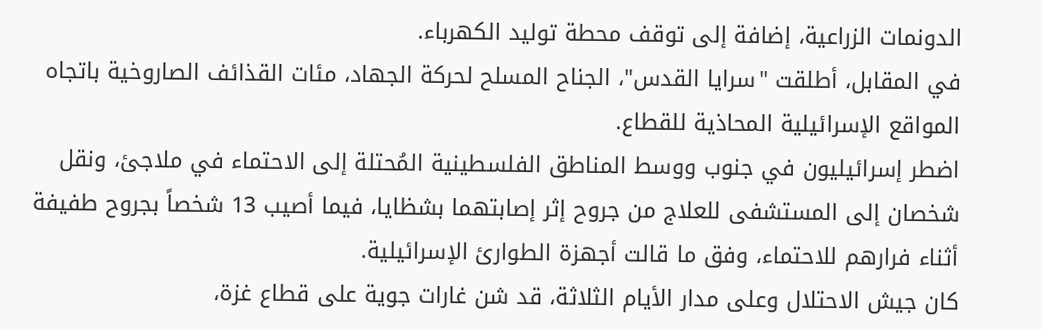الدونمات الزراعية، إضافة إلى توقف محطة توليد الكهرباء.
في المقابل، أطلقت "سرايا القدس"، الجناح المسلح لحركة الجهاد، مئات القذائف الصاروخية باتجاه المواقع الإسرائيلية المحاذية للقطاع.
اضطر إسرائيليون في جنوب ووسط المناطق الفلسطينية المُحتلة إلى الاحتماء في ملاجئ، ونقل شخصان إلى المستشفى للعلاج من جروح إثر إصابتهما بشظايا، فيما أصيب 13 شخصاً بجروح طفيفة أثناء فرارهم للاحتماء، وفق ما قالت أجهزة الطوارئ الإسرائيلية.
كان جيش الاحتلال وعلى مدار الأيام الثلاثة، قد شن غارات جوية على قطاع غزة،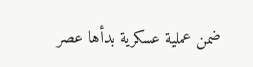ضمن عملية عسكرية بدأها عصر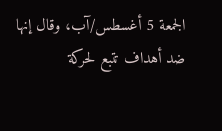الجمعة 5 أغسطس/آب، وقال إنها ضد أهداف تتبع لحركة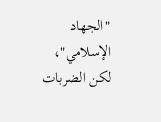"الجهاد الإسلامي"، لكن الضربات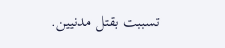تسببت بقتل مدنيين.